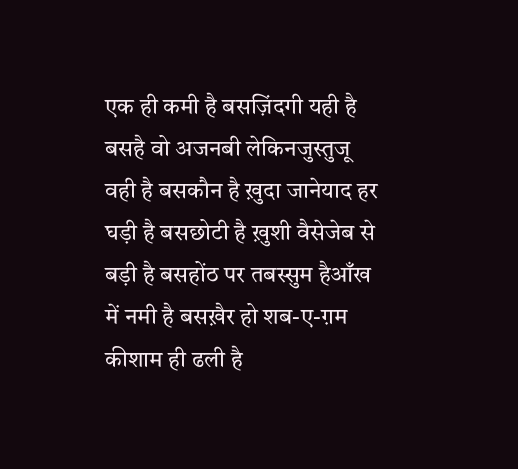एक ही कमी है बसज़िंदगी यही है बसहै वो अजनबी लेकिनजुस्तुजू वही है बसकौन है ख़ुदा जानेयाद हर घड़ी है बसछोटी है ख़ुशी वैसेजेब से बड़ी है बसहोंठ पर तबस्सुम हैआँख में नमी है बसख़ैर हो शब-ए-ग़म कीशाम ही ढली है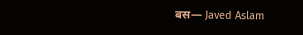बस— Javed Aslam